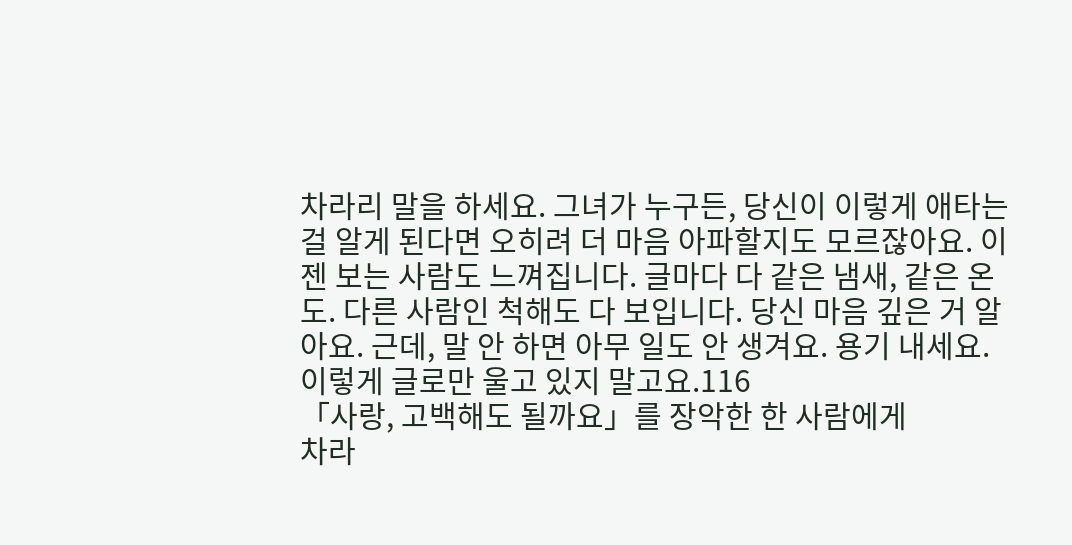차라리 말을 하세요. 그녀가 누구든, 당신이 이렇게 애타는 걸 알게 된다면 오히려 더 마음 아파할지도 모르잖아요. 이젠 보는 사람도 느껴집니다. 글마다 다 같은 냄새, 같은 온도. 다른 사람인 척해도 다 보입니다. 당신 마음 깊은 거 알아요. 근데, 말 안 하면 아무 일도 안 생겨요. 용기 내세요. 이렇게 글로만 울고 있지 말고요.116
「사랑, 고백해도 될까요」를 장악한 한 사람에게
차라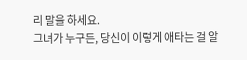리 말을 하세요.
그녀가 누구든, 당신이 이렇게 애타는 걸 알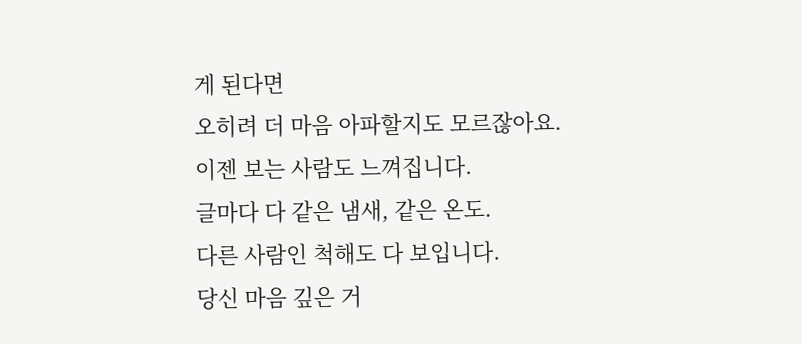게 된다면
오히려 더 마음 아파할지도 모르잖아요.
이젠 보는 사람도 느껴집니다.
글마다 다 같은 냄새, 같은 온도.
다른 사람인 척해도 다 보입니다.
당신 마음 깊은 거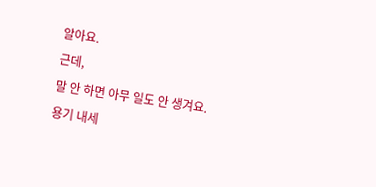알아요.
근데,
말 안 하면 아무 일도 안 생겨요.
용기 내세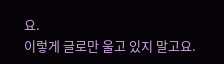요.
이렇게 글로만 울고 있지 말고요.